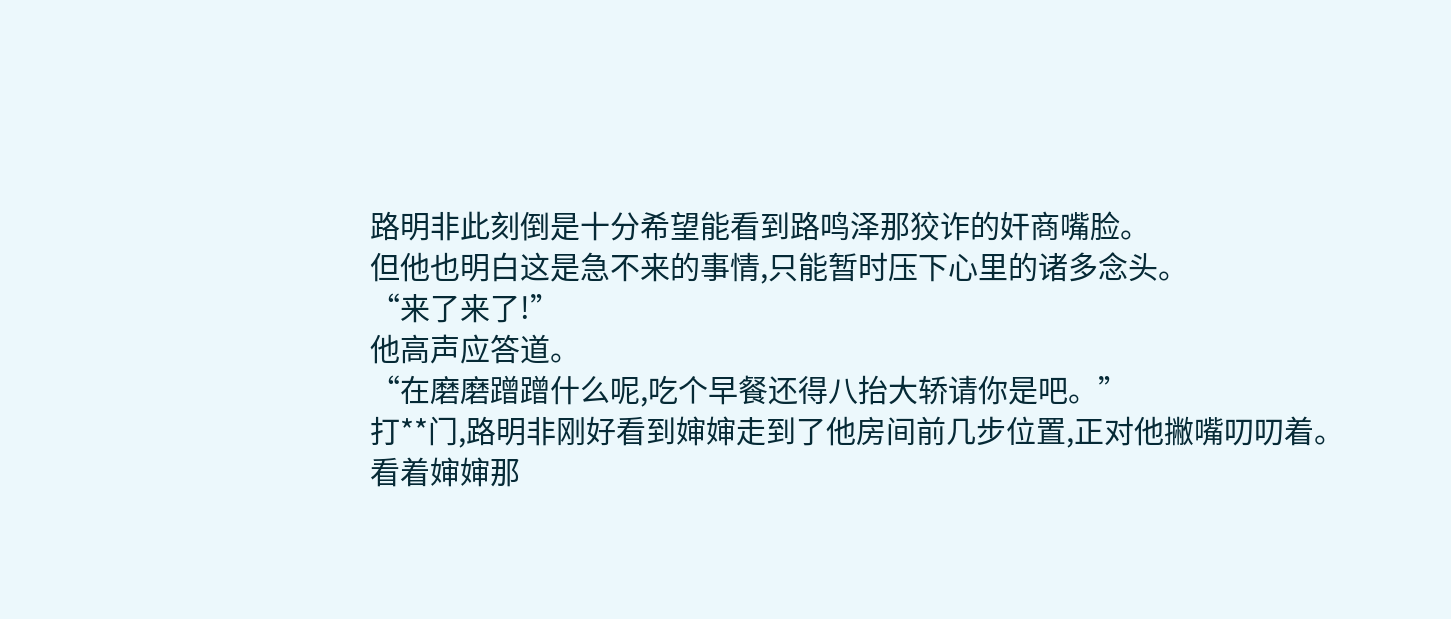路明非此刻倒是十分希望能看到路鸣泽那狡诈的奸商嘴脸。
但他也明白这是急不来的事情,只能暂时压下心里的诸多念头。
“来了来了!”
他高声应答道。
“在磨磨蹭蹭什么呢,吃个早餐还得八抬大轿请你是吧。”
打**门,路明非刚好看到婶婶走到了他房间前几步位置,正对他撇嘴叨叨着。
看着婶婶那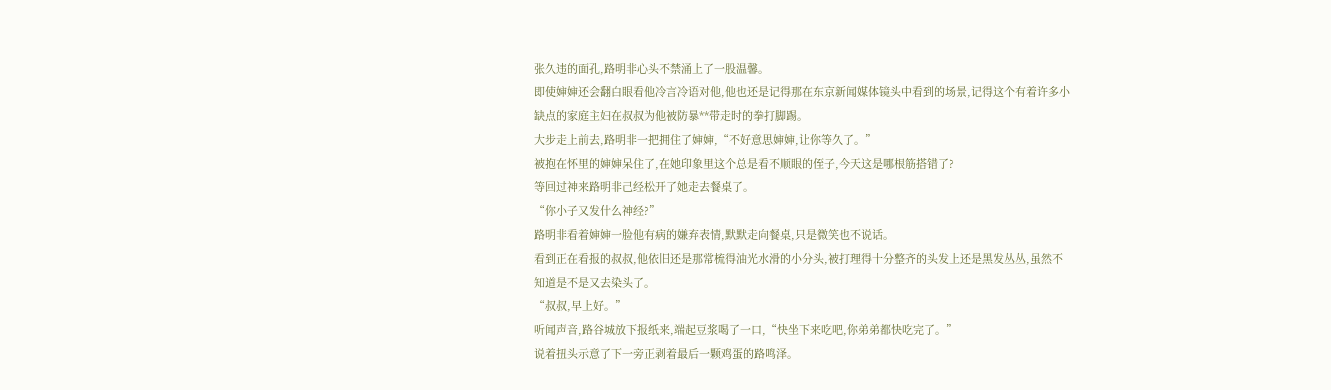张久违的面孔,路明非心头不禁涌上了一股温馨。
即使婶婶还会翻白眼看他冷言冷语对他,他也还是记得那在东京新闻媒体镜头中看到的场景,记得这个有着许多小缺点的家庭主妇在叔叔为他被防暴**带走时的拳打脚踢。
大步走上前去,路明非一把拥住了婶婶,“不好意思婶婶,让你等久了。”
被抱在怀里的婶婶呆住了,在她印象里这个总是看不顺眼的侄子,今天这是哪根筋搭错了?
等回过神来路明非己经松开了她走去餐桌了。
“你小子又发什么神经?”
路明非看着婶婶一脸他有病的嫌弃表情,默默走向餐桌,只是微笑也不说话。
看到正在看报的叔叔,他依旧还是那常梳得油光水滑的小分头,被打理得十分整齐的头发上还是黑发丛丛,虽然不知道是不是又去染头了。
“叔叔,早上好。”
听闻声音,路谷城放下报纸来,端起豆浆喝了一口,“快坐下来吃吧,你弟弟都快吃完了。”
说着扭头示意了下一旁正剥着最后一颗鸡蛋的路鸣泽。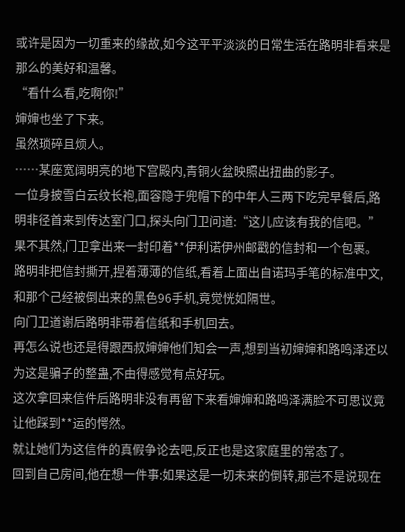或许是因为一切重来的缘故,如今这平平淡淡的日常生活在路明非看来是那么的美好和温馨。
“看什么看,吃啊你!”
婶婶也坐了下来。
虽然琐碎且烦人。
……某座宽阔明亮的地下宫殿内,青铜火盆映照出扭曲的影子。
一位身披雪白云纹长袍,面容隐于兜帽下的中年人三两下吃完早餐后,路明非径首来到传达室门口,探头向门卫问道:“这儿应该有我的信吧。”
果不其然,门卫拿出来一封印着**伊利诺伊州邮戳的信封和一个包裹。
路明非把信封撕开,捏着薄薄的信纸,看着上面出自诺玛手笔的标准中文,和那个己经被倒出来的黑色96手机,竟觉恍如隔世。
向门卫道谢后路明非带着信纸和手机回去。
再怎么说也还是得跟西叔婶婶他们知会一声,想到当初婶婶和路鸣泽还以为这是骗子的整蛊,不由得感觉有点好玩。
这次拿回来信件后路明非没有再留下来看婶婶和路鸣泽满脸不可思议竟让他踩到**运的愕然。
就让她们为这信件的真假争论去吧,反正也是这家庭里的常态了。
回到自己房间,他在想一件事:如果这是一切未来的倒转,那岂不是说现在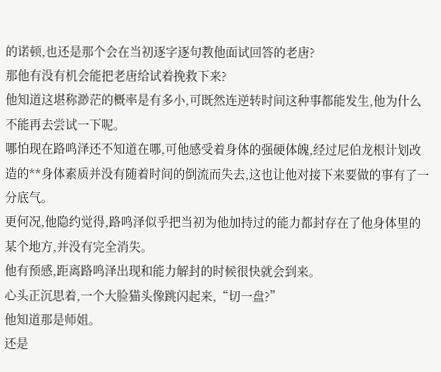的诺顿,也还是那个会在当初逐字逐句教他面试回答的老唐?
那他有没有机会能把老唐给试着挽救下来?
他知道这堪称渺茫的概率是有多小,可既然连逆转时间这种事都能发生,他为什么不能再去尝试一下呢。
哪怕现在路鸣泽还不知道在哪,可他感受着身体的强硬体魄,经过尼伯龙根计划改造的**身体素质并没有随着时间的倒流而失去,这也让他对接下来要做的事有了一分底气。
更何况,他隐约觉得,路鸣泽似乎把当初为他加持过的能力都封存在了他身体里的某个地方,并没有完全消失。
他有预感,距离路鸣泽出现和能力解封的时候很快就会到来。
心头正沉思着,一个大脸猫头像跳闪起来,“切一盘?”
他知道那是师姐。
还是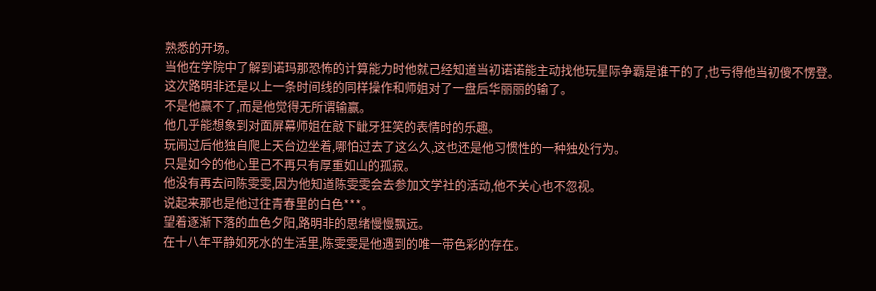熟悉的开场。
当他在学院中了解到诺玛那恐怖的计算能力时他就己经知道当初诺诺能主动找他玩星际争霸是谁干的了,也亏得他当初傻不愣登。
这次路明非还是以上一条时间线的同样操作和师姐对了一盘后华丽丽的输了。
不是他赢不了,而是他觉得无所谓输赢。
他几乎能想象到对面屏幕师姐在敲下龇牙狂笑的表情时的乐趣。
玩闹过后他独自爬上天台边坐着,哪怕过去了这么久,这也还是他习惯性的一种独处行为。
只是如今的他心里己不再只有厚重如山的孤寂。
他没有再去问陈雯雯,因为他知道陈雯雯会去参加文学社的活动,他不关心也不忽视。
说起来那也是他过往青春里的白色***。
望着逐渐下落的血色夕阳,路明非的思绪慢慢飘远。
在十八年平静如死水的生活里,陈雯雯是他遇到的唯一带色彩的存在。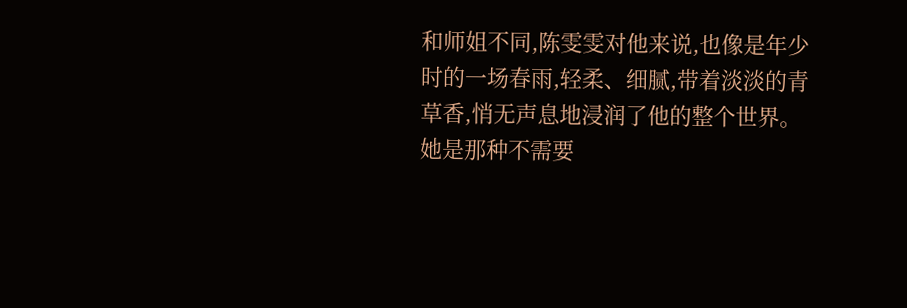和师姐不同,陈雯雯对他来说,也像是年少时的一场春雨,轻柔、细腻,带着淡淡的青草香,悄无声息地浸润了他的整个世界。
她是那种不需要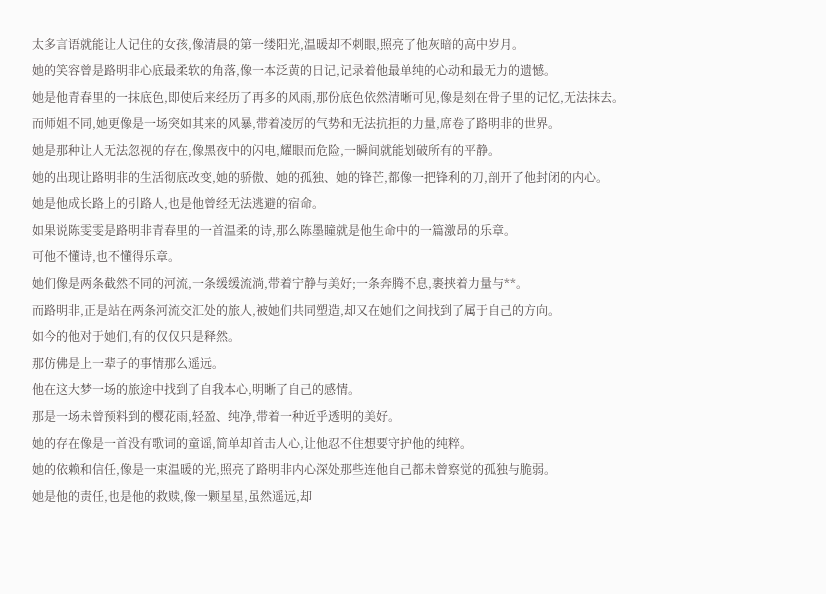太多言语就能让人记住的女孩,像清晨的第一缕阳光,温暖却不刺眼,照亮了他灰暗的高中岁月。
她的笑容曾是路明非心底最柔软的角落,像一本泛黄的日记,记录着他最单纯的心动和最无力的遗憾。
她是他青春里的一抹底色,即使后来经历了再多的风雨,那份底色依然清晰可见,像是刻在骨子里的记忆,无法抹去。
而师姐不同,她更像是一场突如其来的风暴,带着凌厉的气势和无法抗拒的力量,席卷了路明非的世界。
她是那种让人无法忽视的存在,像黑夜中的闪电,耀眼而危险,一瞬间就能划破所有的平静。
她的出现让路明非的生活彻底改变,她的骄傲、她的孤独、她的锋芒,都像一把锋利的刀,剖开了他封闭的内心。
她是他成长路上的引路人,也是他曾经无法逃避的宿命。
如果说陈雯雯是路明非青春里的一首温柔的诗,那么陈墨瞳就是他生命中的一篇激昂的乐章。
可他不懂诗,也不懂得乐章。
她们像是两条截然不同的河流,一条缓缓流淌,带着宁静与美好;一条奔腾不息,裹挟着力量与**。
而路明非,正是站在两条河流交汇处的旅人,被她们共同塑造,却又在她们之间找到了属于自己的方向。
如今的他对于她们,有的仅仅只是释然。
那仿佛是上一辈子的事情那么遥远。
他在这大梦一场的旅途中找到了自我本心,明晰了自己的感情。
那是一场未曾预料到的樱花雨,轻盈、纯净,带着一种近乎透明的美好。
她的存在像是一首没有歌词的童谣,简单却首击人心,让他忍不住想要守护他的纯粹。
她的依赖和信任,像是一束温暖的光,照亮了路明非内心深处那些连他自己都未曾察觉的孤独与脆弱。
她是他的责任,也是他的救赎,像一颗星星,虽然遥远,却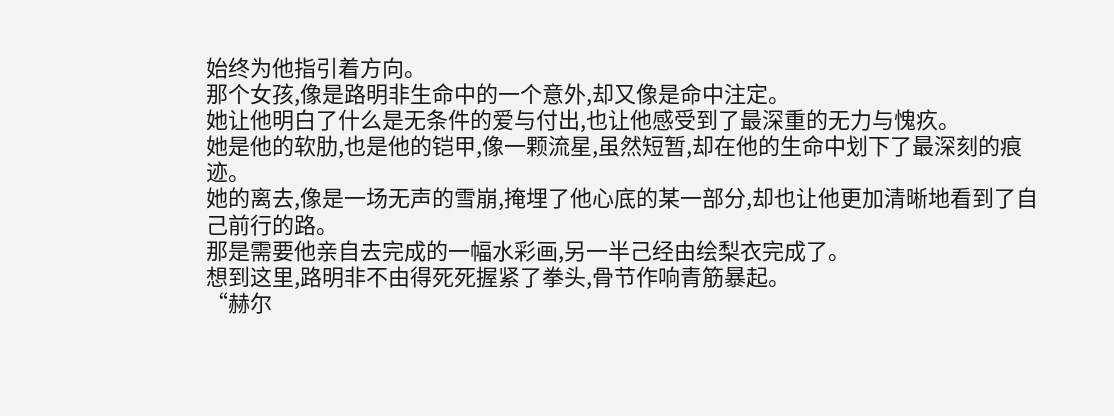始终为他指引着方向。
那个女孩,像是路明非生命中的一个意外,却又像是命中注定。
她让他明白了什么是无条件的爱与付出,也让他感受到了最深重的无力与愧疚。
她是他的软肋,也是他的铠甲,像一颗流星,虽然短暂,却在他的生命中划下了最深刻的痕迹。
她的离去,像是一场无声的雪崩,掩埋了他心底的某一部分,却也让他更加清晰地看到了自己前行的路。
那是需要他亲自去完成的一幅水彩画,另一半己经由绘梨衣完成了。
想到这里,路明非不由得死死握紧了拳头,骨节作响青筋暴起。
“赫尔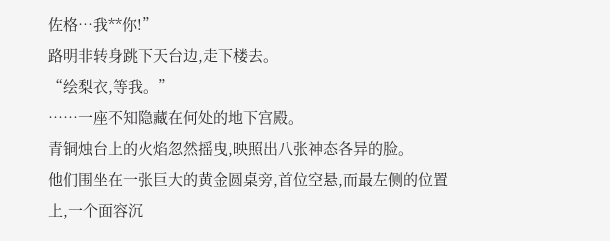佐格…我**你!”
路明非转身跳下天台边,走下楼去。
“绘梨衣,等我。”
……一座不知隐藏在何处的地下宫殿。
青铜烛台上的火焰忽然摇曳,映照出八张神态各异的脸。
他们围坐在一张巨大的黄金圆桌旁,首位空悬,而最左侧的位置上,一个面容沉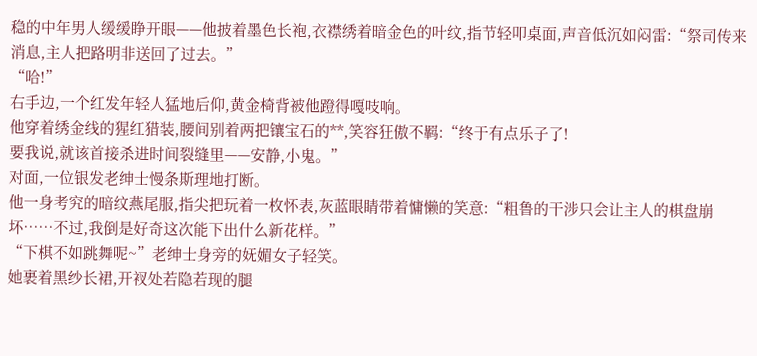稳的中年男人缓缓睁开眼——他披着墨色长袍,衣襟绣着暗金色的叶纹,指节轻叩桌面,声音低沉如闷雷:“祭司传来消息,主人把路明非送回了过去。”
“哈!”
右手边,一个红发年轻人猛地后仰,黄金椅背被他蹬得嘎吱响。
他穿着绣金线的猩红猎装,腰间别着两把镶宝石的**,笑容狂傲不羁:“终于有点乐子了!
要我说,就该首接杀进时间裂缝里——安静,小鬼。”
对面,一位银发老绅士慢条斯理地打断。
他一身考究的暗纹燕尾服,指尖把玩着一枚怀表,灰蓝眼睛带着慵懒的笑意:“粗鲁的干涉只会让主人的棋盘崩坏……不过,我倒是好奇这次能下出什么新花样。”
“下棋不如跳舞呢~”老绅士身旁的妩媚女子轻笑。
她裹着黑纱长裙,开衩处若隐若现的腿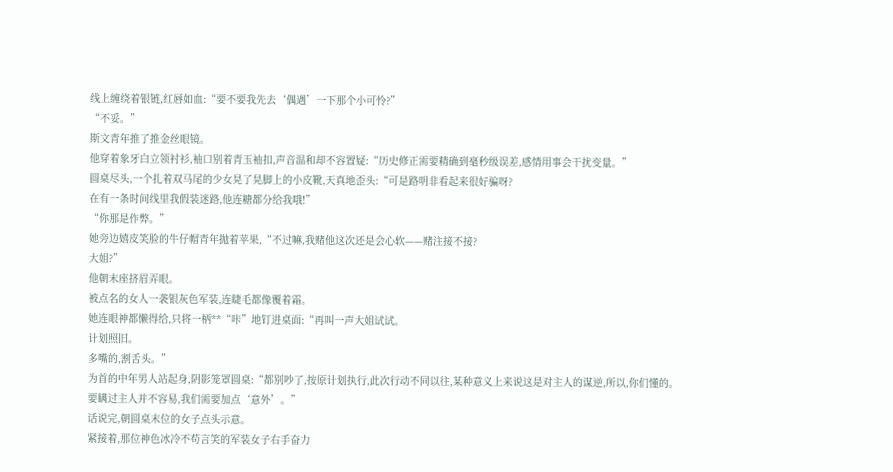线上缠绕着银链,红唇如血:“要不要我先去‘偶遇’一下那个小可怜?”
“不妥。”
斯文青年推了推金丝眼镜。
他穿着象牙白立领衬衫,袖口别着青玉袖扣,声音温和却不容置疑:“历史修正需要精确到毫秒级误差,感情用事会干扰变量。”
圆桌尽头,一个扎着双马尾的少女晃了晃脚上的小皮靴,天真地歪头:“可是路明非看起来很好骗呀?
在有一条时间线里我假装迷路,他连糖都分给我哦!”
“你那是作弊。”
她旁边嬉皮笑脸的牛仔帽青年抛着苹果,“不过嘛,我赌他这次还是会心软——赌注接不接?
大姐?”
他朝末座挤眉弄眼。
被点名的女人一袭银灰色军装,连睫毛都像覆着霜。
她连眼神都懒得给,只将一柄**“咔”地钉进桌面:“再叫一声大姐试试。
计划照旧。
多嘴的,割舌头。”
为首的中年男人站起身,阴影笼罩圆桌:“都别吵了,按原计划执行,此次行动不同以往,某种意义上来说这是对主人的谋逆,所以,你们懂的。
要瞒过主人并不容易,我们需要加点‘意外’。”
话说完,朝圆桌末位的女子点头示意。
紧接着,那位神色冰冷不苟言笑的军装女子右手奋力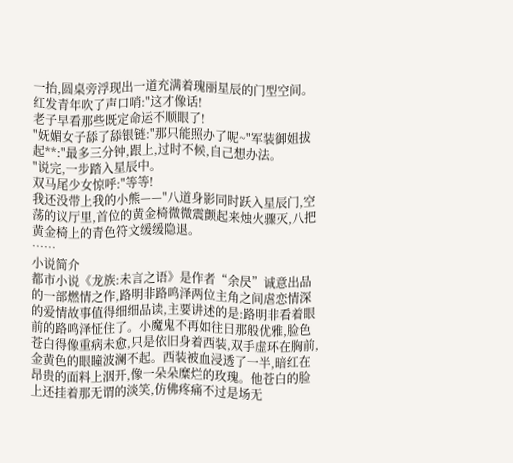一抬,圆桌旁浮现出一道充满着瑰丽星辰的门型空间。
红发青年吹了声口哨:"这才像话!
老子早看那些既定命运不顺眼了!
"妩媚女子舔了舔银链:"那只能照办了呢~"军装御姐拔起**:"最多三分钟,跟上,过时不候,自己想办法。
"说完,一步踏入星辰中。
双马尾少女惊呼:"等等!
我还没带上我的小熊——"八道身影同时跃入星辰门,空荡的议厅里,首位的黄金椅微微震颤起来烛火骤灭,八把黄金椅上的青色符文缓缓隐退。
……
小说简介
都市小说《龙族:未言之语》是作者“余昃”诚意出品的一部燃情之作,路明非路鸣泽两位主角之间虐恋情深的爱情故事值得细细品读,主要讲述的是:路明非看着眼前的路鸣泽怔住了。小魔鬼不再如往日那般优雅,脸色苍白得像重病未愈,只是依旧身着西装,双手虚环在胸前,金黄色的眼瞳波澜不起。西装被血浸透了一半,暗红在昂贵的面料上洇开,像一朵朵糜烂的玫瑰。他苍白的脸上还挂着那无谓的淡笑,仿佛疼痛不过是场无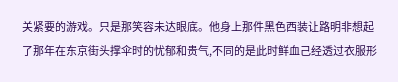关紧要的游戏。只是那笑容未达眼底。他身上那件黑色西装让路明非想起了那年在东京街头撑伞时的忧郁和贵气,不同的是此时鲜血己经透过衣服形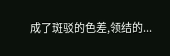成了斑驳的色差,领结的...